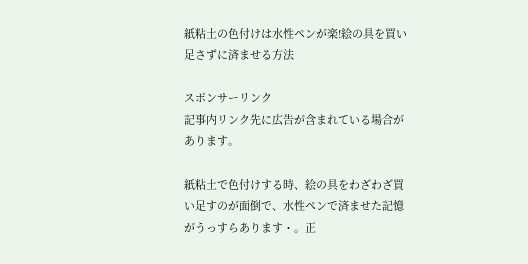紙粘土の色付けは水性ペンが楽!絵の具を買い足さずに済ませる方法

スポンサーリンク
記事内リンク先に広告が含まれている場合があります。

紙粘土で色付けする時、絵の具をわざわざ買い足すのが面倒で、水性ペンで済ませた記憶がうっすらあります・。正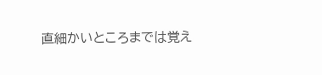直細かいところまでは覚え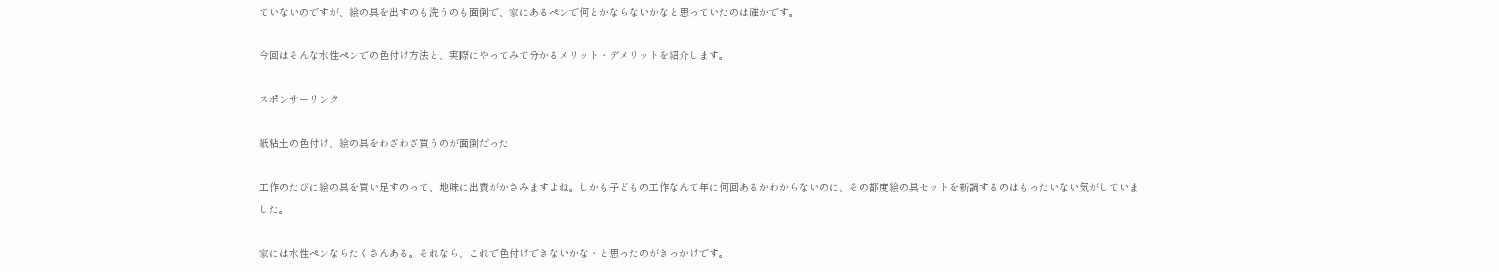ていないのですが、絵の具を出すのも洗うのも面倒で、家にあるペンで何とかならないかなと思っていたのは確かです。

今回はそんな水性ペンでの色付け方法と、実際にやってみて分かるメリット・デメリットを紹介します。

スポンサーリンク

紙粘土の色付け、絵の具をわざわざ買うのが面倒だった

工作のたびに絵の具を買い足すのって、地味に出費がかさみますよね。しかも子どもの工作なんて年に何回あるかわからないのに、その都度絵の具セットを新調するのはもったいない気がしていました。

家には水性ペンならたくさんある。それなら、これで色付けできないかな・と思ったのがきっかけです。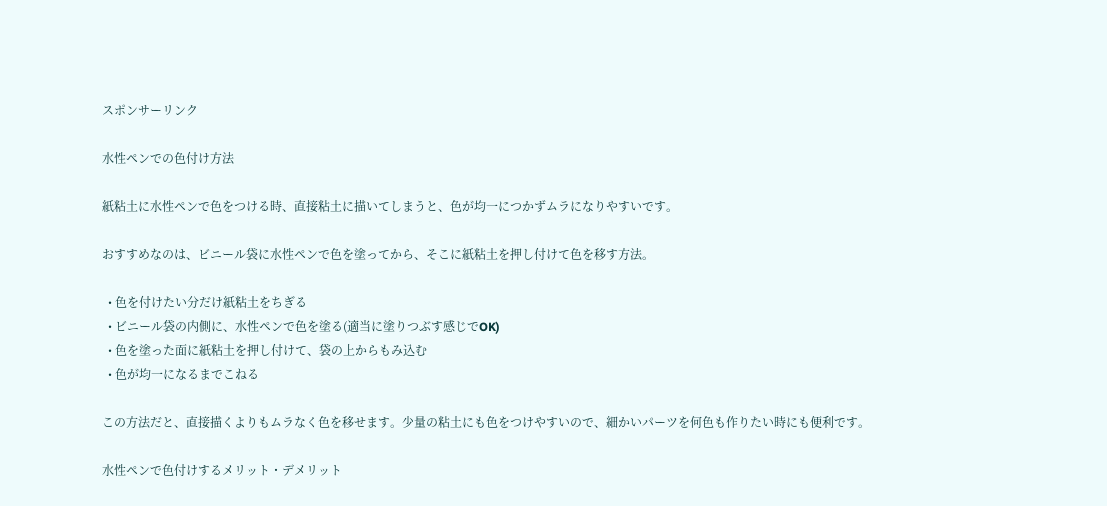スポンサーリンク

水性ペンでの色付け方法

紙粘土に水性ペンで色をつける時、直接粘土に描いてしまうと、色が均一につかずムラになりやすいです。

おすすめなのは、ビニール袋に水性ペンで色を塗ってから、そこに紙粘土を押し付けて色を移す方法。

  • 色を付けたい分だけ紙粘土をちぎる
  • ビニール袋の内側に、水性ペンで色を塗る(適当に塗りつぶす感じでOK)
  • 色を塗った面に紙粘土を押し付けて、袋の上からもみ込む
  • 色が均一になるまでこねる

この方法だと、直接描くよりもムラなく色を移せます。少量の粘土にも色をつけやすいので、細かいパーツを何色も作りたい時にも便利です。

水性ペンで色付けするメリット・デメリット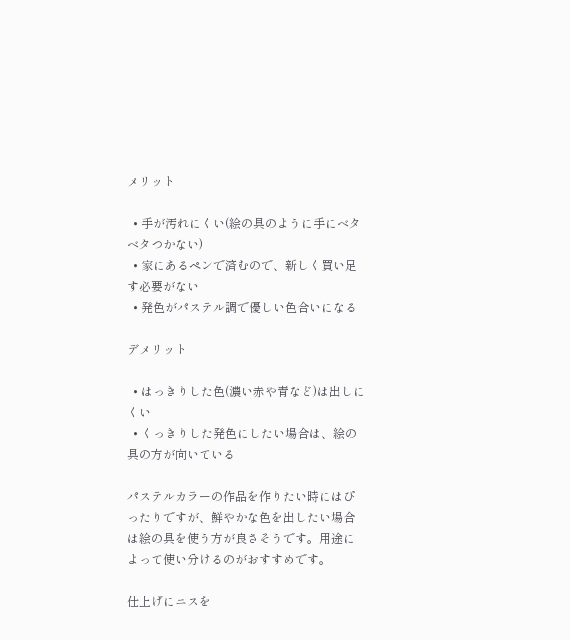メリット

  • 手が汚れにくい(絵の具のように手にベタベタつかない)
  • 家にあるペンで済むので、新しく買い足す必要がない
  • 発色がパステル調で優しい色合いになる

デメリット

  • はっきりした色(濃い赤や青など)は出しにくい
  • くっきりした発色にしたい場合は、絵の具の方が向いている

パステルカラーの作品を作りたい時にはぴったりですが、鮮やかな色を出したい場合は絵の具を使う方が良さそうです。用途によって使い分けるのがおすすめです。

仕上げにニスを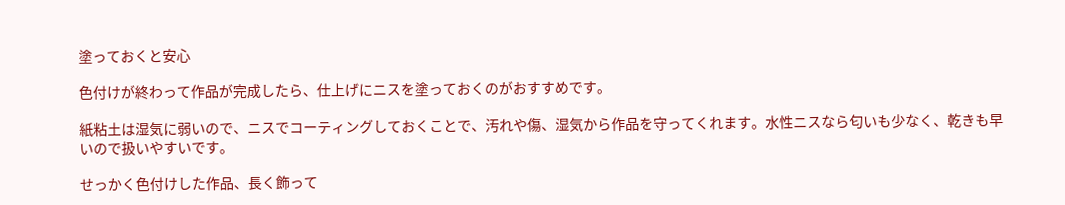塗っておくと安心

色付けが終わって作品が完成したら、仕上げにニスを塗っておくのがおすすめです。

紙粘土は湿気に弱いので、ニスでコーティングしておくことで、汚れや傷、湿気から作品を守ってくれます。水性ニスなら匂いも少なく、乾きも早いので扱いやすいです。

せっかく色付けした作品、長く飾って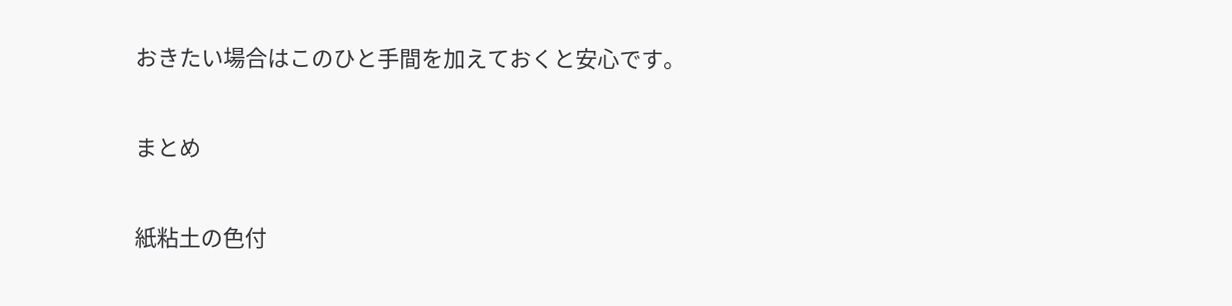おきたい場合はこのひと手間を加えておくと安心です。

まとめ

紙粘土の色付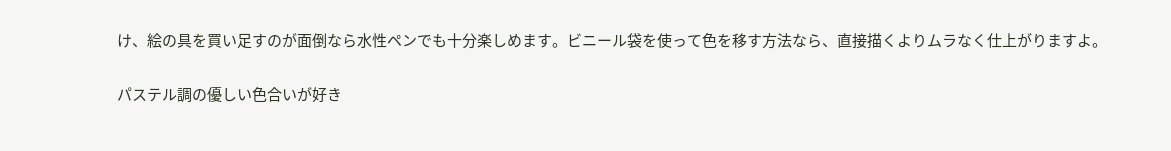け、絵の具を買い足すのが面倒なら水性ペンでも十分楽しめます。ビニール袋を使って色を移す方法なら、直接描くよりムラなく仕上がりますよ。

パステル調の優しい色合いが好き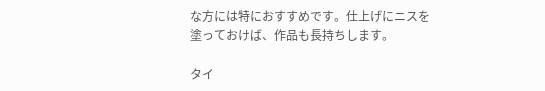な方には特におすすめです。仕上げにニスを塗っておけば、作品も長持ちします。

タイ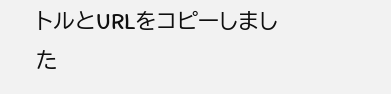トルとURLをコピーしました